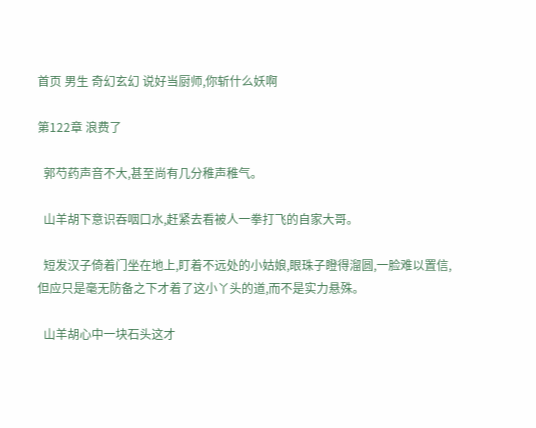首页 男生 奇幻玄幻 说好当厨师,你斩什么妖啊

第122章 浪费了

  郭芍药声音不大,甚至尚有几分稚声稚气。

  山羊胡下意识吞咽口水,赶紧去看被人一拳打飞的自家大哥。

  短发汉子倚着门坐在地上,盯着不远处的小姑娘,眼珠子瞪得溜圆,一脸难以置信,但应只是毫无防备之下才着了这小丫头的道,而不是实力悬殊。

  山羊胡心中一块石头这才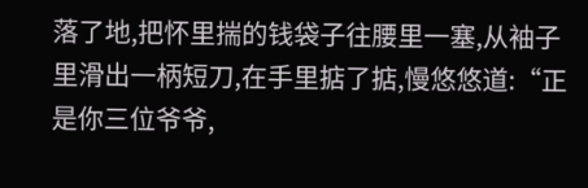落了地,把怀里揣的钱袋子往腰里一塞,从袖子里滑出一柄短刀,在手里掂了掂,慢悠悠道:“正是你三位爷爷,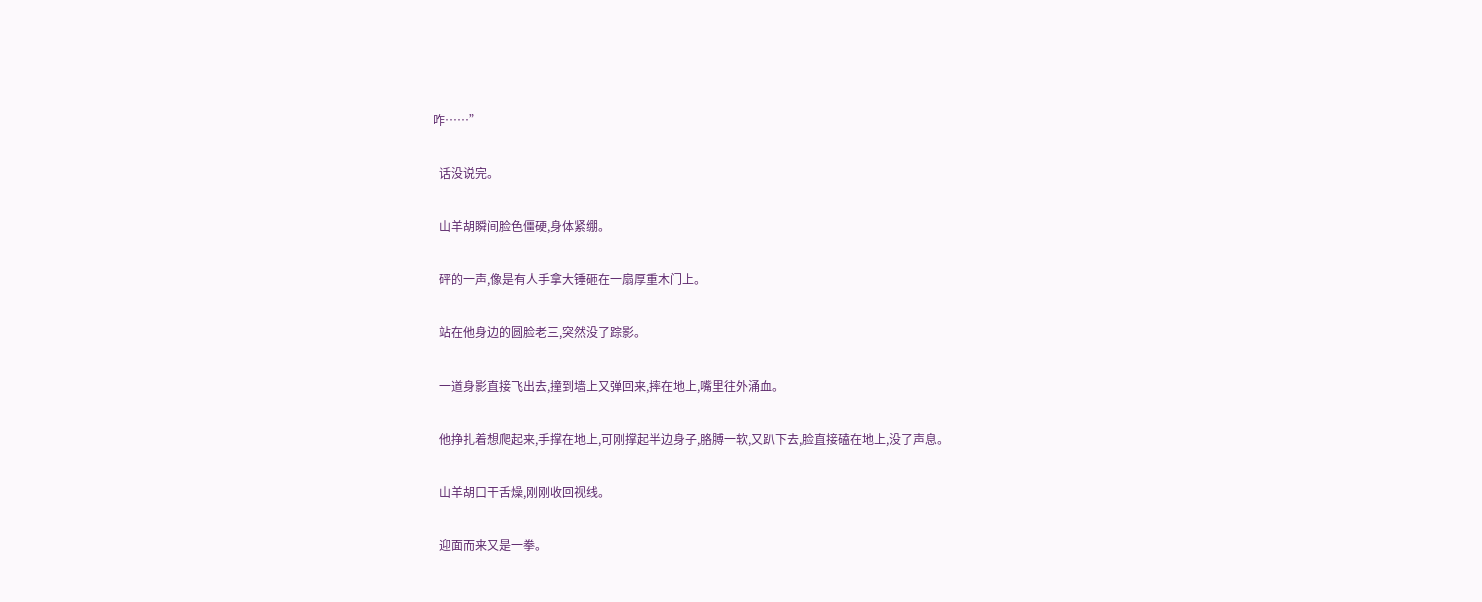咋……”

  话没说完。

  山羊胡瞬间脸色僵硬,身体紧绷。

  砰的一声,像是有人手拿大锤砸在一扇厚重木门上。

  站在他身边的圆脸老三,突然没了踪影。

  一道身影直接飞出去,撞到墙上又弹回来,摔在地上,嘴里往外涌血。

  他挣扎着想爬起来,手撑在地上,可刚撑起半边身子,胳膊一软,又趴下去,脸直接磕在地上,没了声息。

  山羊胡口干舌燥,刚刚收回视线。

  迎面而来又是一拳。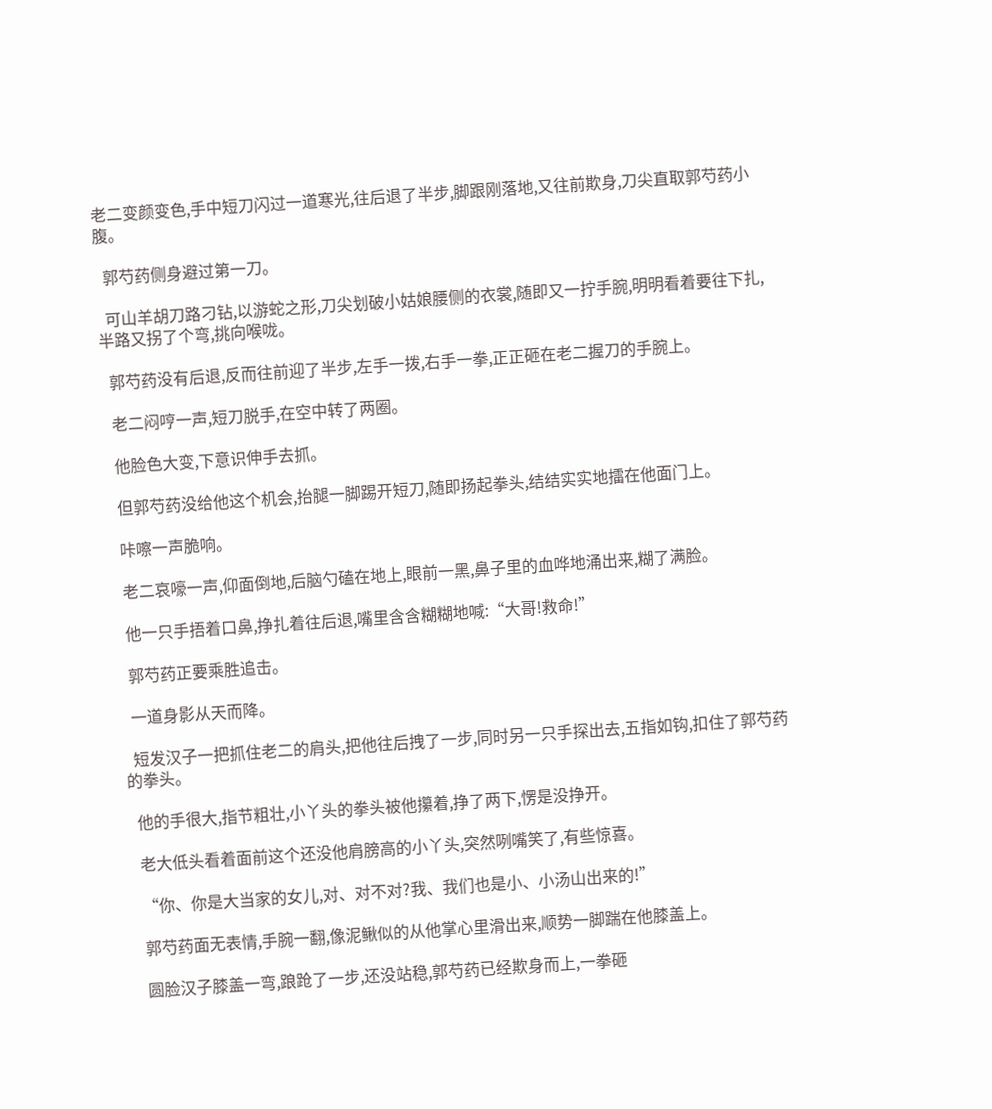老二变颜变色,手中短刀闪过一道寒光,往后退了半步,脚跟刚落地,又往前欺身,刀尖直取郭芍药小腹。

  郭芍药侧身避过第一刀。

  可山羊胡刀路刁钻,以游蛇之形,刀尖划破小姑娘腰侧的衣裳,随即又一拧手腕,明明看着要往下扎,半路又拐了个弯,挑向喉咙。

  郭芍药没有后退,反而往前迎了半步,左手一拨,右手一拳,正正砸在老二握刀的手腕上。

  老二闷哼一声,短刀脱手,在空中转了两圈。

  他脸色大变,下意识伸手去抓。

  但郭芍药没给他这个机会,抬腿一脚踢开短刀,随即扬起拳头,结结实实地擂在他面门上。

  咔嚓一声脆响。

  老二哀嚎一声,仰面倒地,后脑勺磕在地上,眼前一黑,鼻子里的血哗地涌出来,糊了满脸。

  他一只手捂着口鼻,挣扎着往后退,嘴里含含糊糊地喊:“大哥!救命!”

  郭芍药正要乘胜追击。

  一道身影从天而降。

  短发汉子一把抓住老二的肩头,把他往后拽了一步,同时另一只手探出去,五指如钩,扣住了郭芍药的拳头。

  他的手很大,指节粗壮,小丫头的拳头被他攥着,挣了两下,愣是没挣开。

  老大低头看着面前这个还没他肩膀高的小丫头,突然咧嘴笑了,有些惊喜。

  “你、你是大当家的女儿,对、对不对?我、我们也是小、小汤山出来的!”

  郭芍药面无表情,手腕一翻,像泥鳅似的从他掌心里滑出来,顺势一脚踹在他膝盖上。

  圆脸汉子膝盖一弯,踉跄了一步,还没站稳,郭芍药已经欺身而上,一拳砸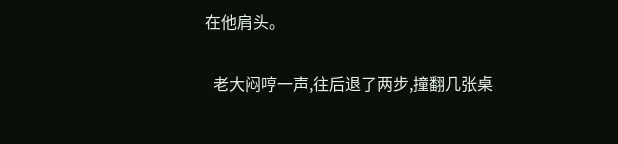在他肩头。

  老大闷哼一声,往后退了两步,撞翻几张桌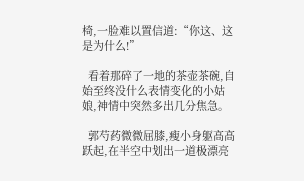椅,一脸难以置信道:“你这、这是为什么!”

  看着那碎了一地的茶壶茶碗,自始至终没什么表情变化的小姑娘,神情中突然多出几分焦急。

  郭芍药微微屈膝,瘦小身躯高高跃起,在半空中划出一道极漂亮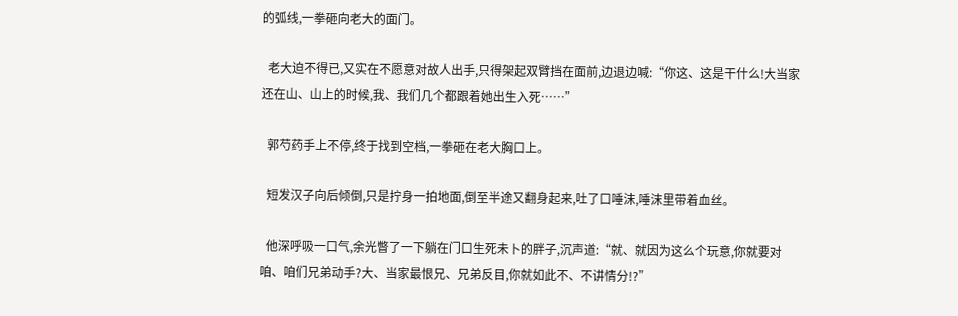的弧线,一拳砸向老大的面门。

  老大迫不得已,又实在不愿意对故人出手,只得架起双臂挡在面前,边退边喊:“你这、这是干什么!大当家还在山、山上的时候,我、我们几个都跟着她出生入死……”

  郭芍药手上不停,终于找到空档,一拳砸在老大胸口上。

  短发汉子向后倾倒,只是拧身一拍地面,倒至半途又翻身起来,吐了口唾沫,唾沫里带着血丝。

  他深呼吸一口气,余光瞥了一下躺在门口生死未卜的胖子,沉声道:“就、就因为这么个玩意,你就要对咱、咱们兄弟动手?大、当家最恨兄、兄弟反目,你就如此不、不讲情分!?”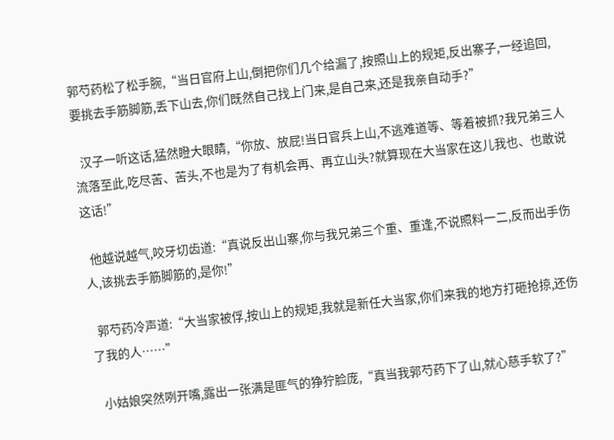郭芍药松了松手腕,“当日官府上山,倒把你们几个给漏了,按照山上的规矩,反出寨子,一经追回,要挑去手筋脚筋,丢下山去,你们既然自己找上门来,是自己来,还是我亲自动手?”

  汉子一听这话,猛然瞪大眼睛,“你放、放屁!当日官兵上山,不逃难道等、等着被抓?我兄弟三人流落至此,吃尽苦、苦头,不也是为了有机会再、再立山头?就算现在大当家在这儿我也、也敢说这话!”

  他越说越气,咬牙切齿道:“真说反出山寨,你与我兄弟三个重、重逢,不说照料一二,反而出手伤人,该挑去手筋脚筋的,是你!”

  郭芍药冷声道:“大当家被俘,按山上的规矩,我就是新任大当家,你们来我的地方打砸抢掠,还伤了我的人……”

  小姑娘突然咧开嘴,露出一张满是匪气的狰狞脸庞,“真当我郭芍药下了山,就心慈手软了?”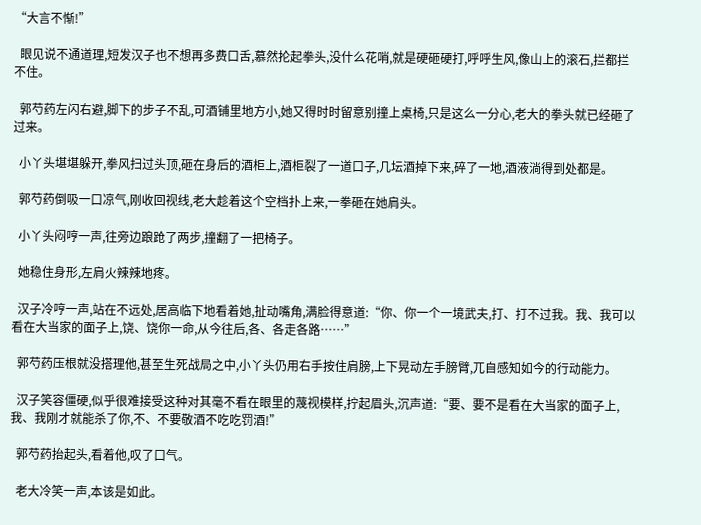“大言不惭!”

  眼见说不通道理,短发汉子也不想再多费口舌,慕然抡起拳头,没什么花哨,就是硬砸硬打,呼呼生风,像山上的滚石,拦都拦不住。

  郭芍药左闪右避,脚下的步子不乱,可酒铺里地方小,她又得时时留意别撞上桌椅,只是这么一分心,老大的拳头就已经砸了过来。

  小丫头堪堪躲开,拳风扫过头顶,砸在身后的酒柜上,酒柜裂了一道口子,几坛酒掉下来,碎了一地,酒液淌得到处都是。

  郭芍药倒吸一口凉气,刚收回视线,老大趁着这个空档扑上来,一拳砸在她肩头。

  小丫头闷哼一声,往旁边踉跄了两步,撞翻了一把椅子。

  她稳住身形,左肩火辣辣地疼。

  汉子冷哼一声,站在不远处,居高临下地看着她,扯动嘴角,满脸得意道:“你、你一个一境武夫,打、打不过我。我、我可以看在大当家的面子上,饶、饶你一命,从今往后,各、各走各路……”

  郭芍药压根就没搭理他,甚至生死战局之中,小丫头仍用右手按住肩膀,上下晃动左手膀臂,兀自感知如今的行动能力。

  汉子笑容僵硬,似乎很难接受这种对其毫不看在眼里的蔑视模样,拧起眉头,沉声道:“要、要不是看在大当家的面子上,我、我刚才就能杀了你,不、不要敬酒不吃吃罚酒!”

  郭芍药抬起头,看着他,叹了口气。

  老大冷笑一声,本该是如此。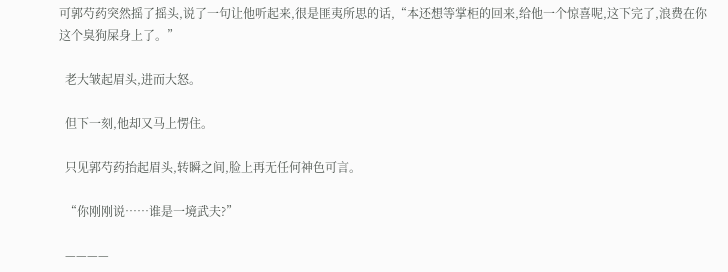可郭芍药突然摇了摇头,说了一句让他听起来,很是匪夷所思的话,“本还想等掌柜的回来,给他一个惊喜呢,这下完了,浪费在你这个臭狗屎身上了。”

  老大皱起眉头,进而大怒。

  但下一刻,他却又马上愣住。

  只见郭芍药抬起眉头,转瞬之间,脸上再无任何神色可言。

  “你刚刚说……谁是一境武夫?”

  ————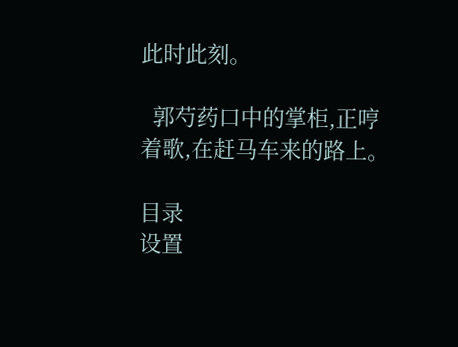此时此刻。

  郭芍药口中的掌柜,正哼着歌,在赶马车来的路上。

目录
设置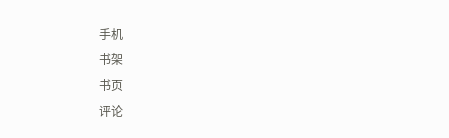手机
书架
书页
评论